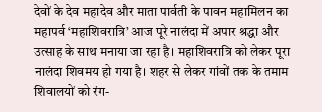देवों के देव महादेव और माता पार्वती के पावन महामिलन का महापर्व ‘महाशिवरात्रि’ आज पूरे नालंदा में अपार श्रद्धा और उत्साह के साथ मनाया जा रहा है। महाशिवरात्रि को लेकर पूरा नालंदा शिवमय हो गया है। शहर से लेकर गांवों तक के तमाम शिवालयों को रंग-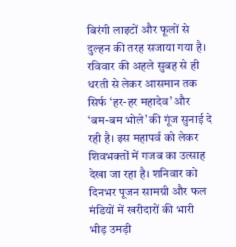बिरंगी लाइटों और फूलों से दुल्हन की तरह सजाया गया है। रविवार की अहले सुबह से ही धरती से लेकर आसमान तक सिर्फ ‘हर-हर महादेव’ और ‘बम-बम भोले’ की गूंज सुनाई दे रही है। इस महापर्व को लेकर शिवभक्तों में गजब का उत्साह देखा जा रहा है। शनिवार को दिनभर पूजन सामग्री और फल मंडियों में खरीदारों की भारी भीड़ उमड़ी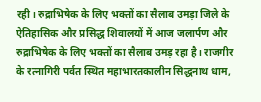रही। रुद्राभिषेक के लिए भक्तों का सैलाब उमड़ा जिले के ऐतिहासिक और प्रसिद्ध शिवालयों में आज जलार्पण और रुद्राभिषेक के लिए भक्तों का सैलाब उमड़ रहा है। राजगीर के रत्नागिरी पर्वत स्थित महाभारतकालीन सिद्धनाथ धाम,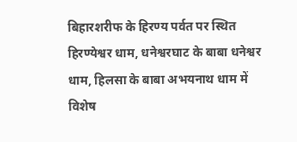बिहारशरीफ के हिरण्य पर्वत पर स्थित हिरण्येश्वर धाम, धनेश्वरघाट के बाबा धनेश्वर धाम, हिलसा के बाबा अभयनाथ धाम में विशेष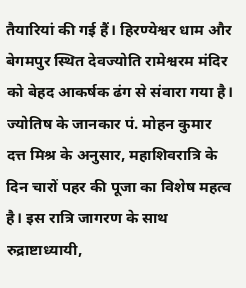तैयारियां की गई हैं। हिरण्येश्वर धाम और बेगमपुर स्थित देवज्योति रामेश्वरम मंदिर को बेहद आकर्षक ढंग से संवारा गया है। ज्योतिष के जानकार पं. मोहन कुमार दत्त मिश्र के अनुसार, महाशिवरात्रि के दिन चारों पहर की पूजा का विशेष महत्व है। इस रात्रि जागरण के साथ रुद्राष्टाध्यायी,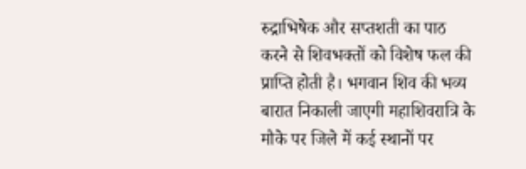रुद्राभिषेक और सप्तशती का पाठ करने से शिवभक्तों को विशेष फल की प्राप्ति होती है। भगवान शिव की भव्य बारात निकाली जाएगी महाशिवरात्रि के मौके पर जिले में कई स्थानों पर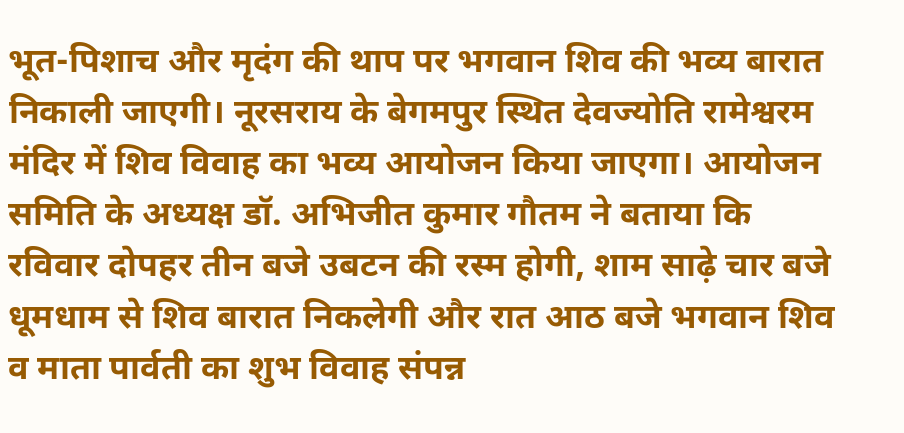भूत-पिशाच और मृदंग की थाप पर भगवान शिव की भव्य बारात निकाली जाएगी। नूरसराय के बेगमपुर स्थित देवज्योति रामेश्वरम मंदिर में शिव विवाह का भव्य आयोजन किया जाएगा। आयोजन समिति के अध्यक्ष डॉ. अभिजीत कुमार गौतम ने बताया कि रविवार दोपहर तीन बजे उबटन की रस्म होगी, शाम साढ़े चार बजे धूमधाम से शिव बारात निकलेगी और रात आठ बजे भगवान शिव व माता पार्वती का शुभ विवाह संपन्न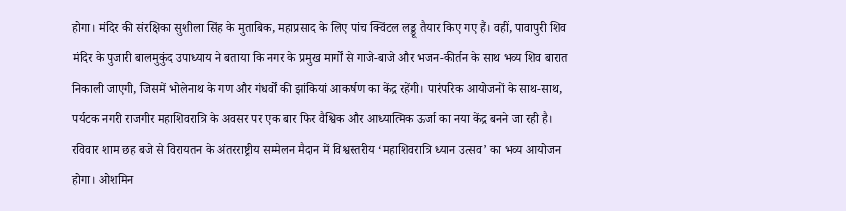होगा। मंदिर की संरक्षिका सुशीला सिंह के मुताबिक, महाप्रसाद के लिए पांच क्विंटल लड्डू तैयार किए गए हैं। वहीं, पावापुरी शिव मंदिर के पुजारी बालमुकुंद उपाध्याय ने बताया कि नगर के प्रमुख मार्गों से गाजे-बाजे और भजन-कीर्तन के साथ भव्य शिव बारात निकाली जाएगी, जिसमें भोलेनाथ के गण और गंधर्वों की झांकियां आकर्षण का केंद्र रहेंगी। पारंपरिक आयोजनों के साथ-साथ, पर्यटक नगरी राजगीर महाशिवरात्रि के अवसर पर एक बार फिर वैश्विक और आध्यात्मिक ऊर्जा का नया केंद्र बनने जा रही है। रविवार शाम छह बजे से विरायतन के अंतरराष्ट्रीय सम्मेलन मैदान में विश्वस्तरीय ‘महाशिवरात्रि ध्यान उत्सव’ का भव्य आयोजन होगा। ओशमिन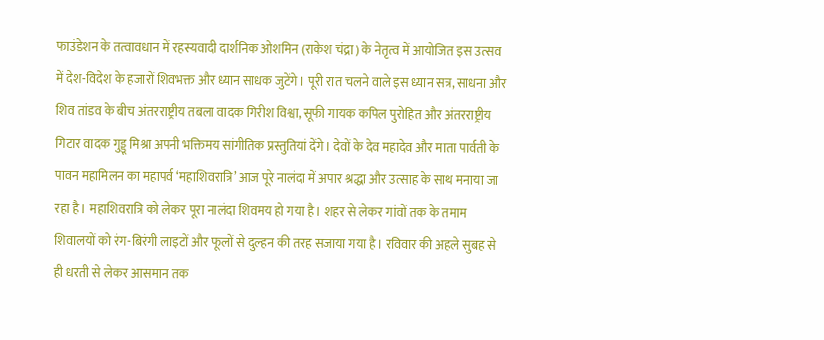फाउंडेशन के तत्वावधान में रहस्यवादी दार्शनिक ओशमिन (राकेश चंद्रा) के नेतृत्व में आयोजित इस उत्सव में देश-विदेश के हजारों शिवभक्त और ध्यान साधक जुटेंगे। पूरी रात चलने वाले इस ध्यान सत्र, साधना और शिव तांडव के बीच अंतरराष्ट्रीय तबला वादक गिरीश विश्वा, सूफी गायक कपिल पुरोहित और अंतरराष्ट्रीय गिटार वादक गुड्डू मिश्रा अपनी भक्तिमय सांगीतिक प्रस्तुतियां देंगे। देवों के देव महादेव और माता पार्वती के पावन महामिलन का महापर्व ‘महाशिवरात्रि’ आज पूरे नालंदा में अपार श्रद्धा और उत्साह के साथ मनाया जा रहा है। महाशिवरात्रि को लेकर पूरा नालंदा शिवमय हो गया है। शहर से लेकर गांवों तक के तमाम शिवालयों को रंग-बिरंगी लाइटों और फूलों से दुल्हन की तरह सजाया गया है। रविवार की अहले सुबह से ही धरती से लेकर आसमान तक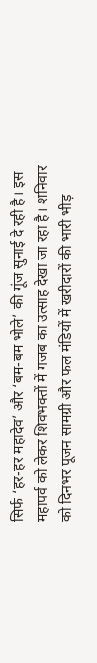सिर्फ ‘हर-हर महादेव’ और ‘बम-बम भोले’ की गूंज सुनाई दे रही है। इस महापर्व को लेकर शिवभक्तों में गजब का उत्साह देखा जा रहा है। शनिवार को दिनभर पूजन सामग्री और फल मंडियों में खरीदारों की भारी भीड़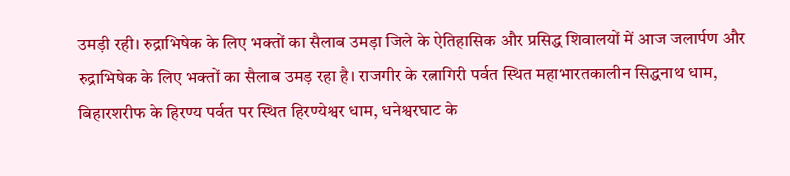उमड़ी रही। रुद्राभिषेक के लिए भक्तों का सैलाब उमड़ा जिले के ऐतिहासिक और प्रसिद्ध शिवालयों में आज जलार्पण और रुद्राभिषेक के लिए भक्तों का सैलाब उमड़ रहा है। राजगीर के रत्नागिरी पर्वत स्थित महाभारतकालीन सिद्धनाथ धाम, बिहारशरीफ के हिरण्य पर्वत पर स्थित हिरण्येश्वर धाम, धनेश्वरघाट के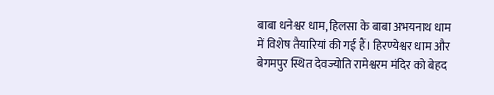बाबा धनेश्वर धाम, हिलसा के बाबा अभयनाथ धाम में विशेष तैयारियां की गई हैं। हिरण्येश्वर धाम और बेगमपुर स्थित देवज्योति रामेश्वरम मंदिर को बेहद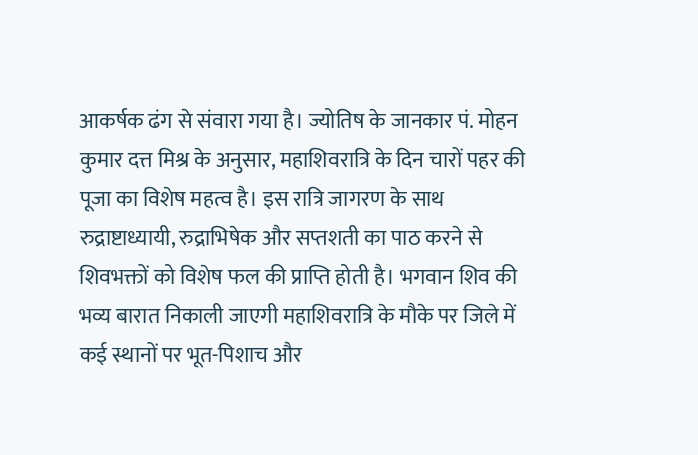आकर्षक ढंग से संवारा गया है। ज्योतिष के जानकार पं. मोहन कुमार दत्त मिश्र के अनुसार, महाशिवरात्रि के दिन चारों पहर की पूजा का विशेष महत्व है। इस रात्रि जागरण के साथ रुद्राष्टाध्यायी, रुद्राभिषेक और सप्तशती का पाठ करने से शिवभक्तों को विशेष फल की प्राप्ति होती है। भगवान शिव की भव्य बारात निकाली जाएगी महाशिवरात्रि के मौके पर जिले में कई स्थानों पर भूत-पिशाच और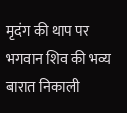मृदंग की थाप पर भगवान शिव की भव्य बारात निकाली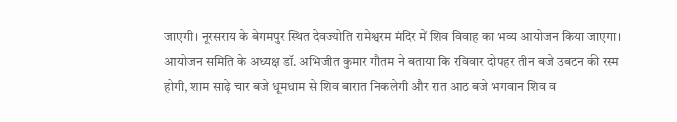जाएगी। नूरसराय के बेगमपुर स्थित देवज्योति रामेश्वरम मंदिर में शिव विवाह का भव्य आयोजन किया जाएगा। आयोजन समिति के अध्यक्ष डॉ. अभिजीत कुमार गौतम ने बताया कि रविवार दोपहर तीन बजे उबटन की रस्म होगी, शाम साढ़े चार बजे धूमधाम से शिव बारात निकलेगी और रात आठ बजे भगवान शिव व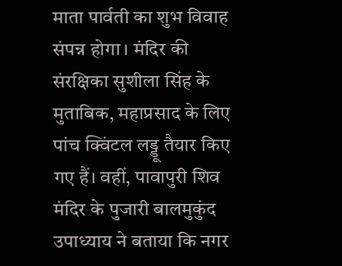माता पार्वती का शुभ विवाह संपन्न होगा। मंदिर की संरक्षिका सुशीला सिंह के मुताबिक, महाप्रसाद के लिए पांच क्विंटल लड्डू तैयार किए गए हैं। वहीं, पावापुरी शिव मंदिर के पुजारी बालमुकुंद उपाध्याय ने बताया कि नगर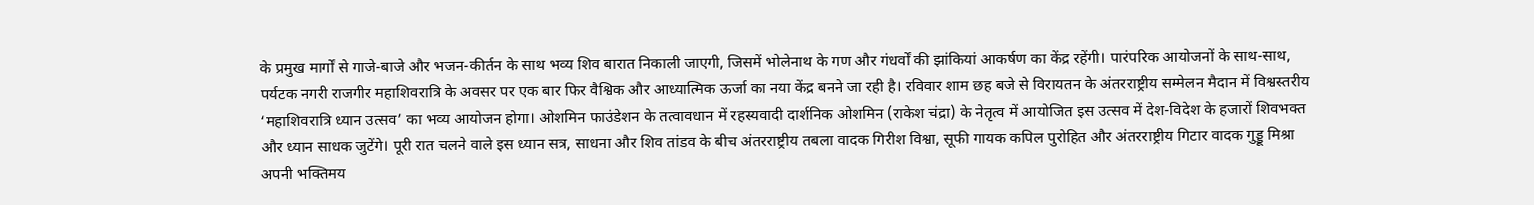के प्रमुख मार्गों से गाजे-बाजे और भजन-कीर्तन के साथ भव्य शिव बारात निकाली जाएगी, जिसमें भोलेनाथ के गण और गंधर्वों की झांकियां आकर्षण का केंद्र रहेंगी। पारंपरिक आयोजनों के साथ-साथ, पर्यटक नगरी राजगीर महाशिवरात्रि के अवसर पर एक बार फिर वैश्विक और आध्यात्मिक ऊर्जा का नया केंद्र बनने जा रही है। रविवार शाम छह बजे से विरायतन के अंतरराष्ट्रीय सम्मेलन मैदान में विश्वस्तरीय ‘महाशिवरात्रि ध्यान उत्सव’ का भव्य आयोजन होगा। ओशमिन फाउंडेशन के तत्वावधान में रहस्यवादी दार्शनिक ओशमिन (राकेश चंद्रा) के नेतृत्व में आयोजित इस उत्सव में देश-विदेश के हजारों शिवभक्त और ध्यान साधक जुटेंगे। पूरी रात चलने वाले इस ध्यान सत्र, साधना और शिव तांडव के बीच अंतरराष्ट्रीय तबला वादक गिरीश विश्वा, सूफी गायक कपिल पुरोहित और अंतरराष्ट्रीय गिटार वादक गुड्डू मिश्रा अपनी भक्तिमय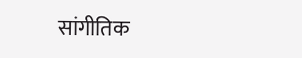सांगीतिक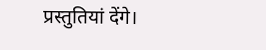प्रस्तुतियां देंगे।